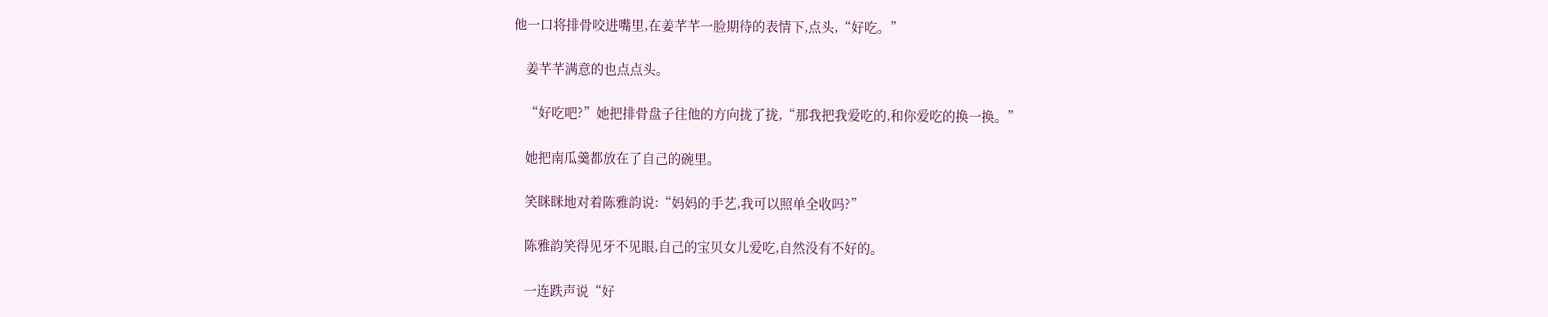他一口将排骨咬进嘴里,在姜芊芊一脸期待的表情下,点头,“好吃。”

    姜芊芊满意的也点点头。

    “好吃吧?”她把排骨盘子往他的方向拢了拢,“那我把我爱吃的,和你爱吃的换一换。”

    她把南瓜羹都放在了自己的碗里。

    笑眯眯地对着陈雅韵说:“妈妈的手艺,我可以照单全收吗?”

    陈雅韵笑得见牙不见眼,自己的宝贝女儿爱吃,自然没有不好的。

    一连跌声说“好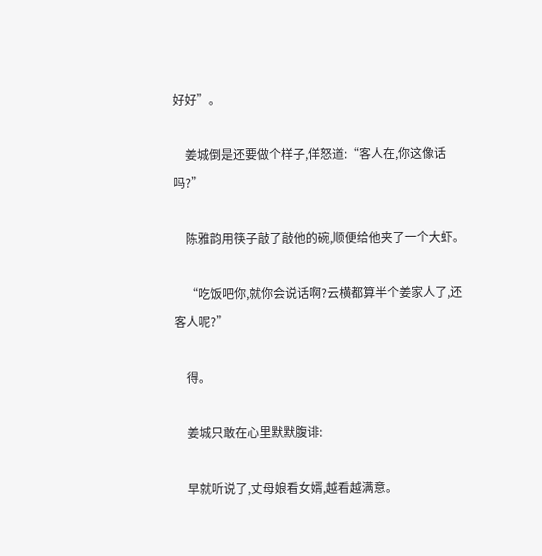好好”。

    姜城倒是还要做个样子,佯怒道:“客人在,你这像话吗?”

    陈雅韵用筷子敲了敲他的碗,顺便给他夹了一个大虾。

    “吃饭吧你,就你会说话啊?云横都算半个姜家人了,还客人呢?”

    得。

    姜城只敢在心里默默腹诽:

    早就听说了,丈母娘看女婿,越看越满意。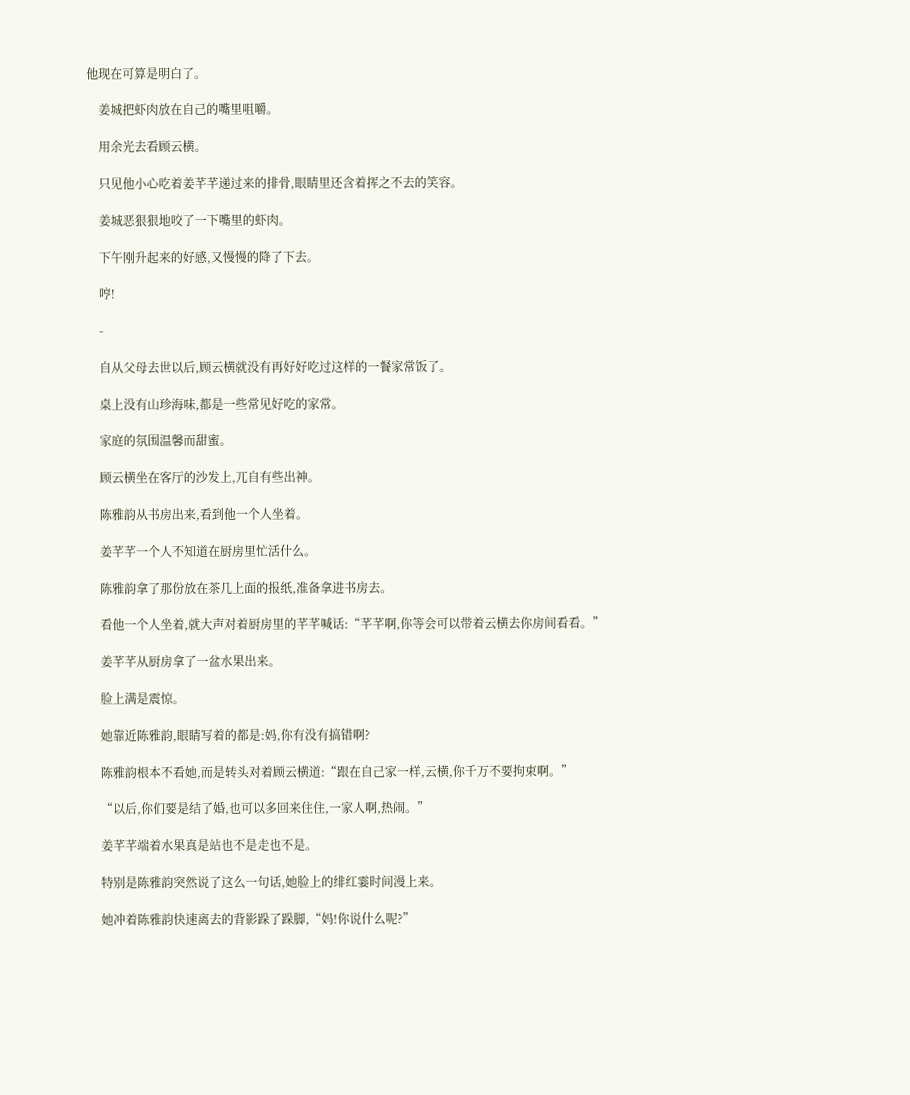他现在可算是明白了。

    姜城把虾肉放在自己的嘴里咀嚼。

    用余光去看顾云横。

    只见他小心吃着姜芊芊递过来的排骨,眼睛里还含着挥之不去的笑容。

    姜城恶狠狠地咬了一下嘴里的虾肉。

    下午刚升起来的好感,又慢慢的降了下去。

    哼!

    -

    自从父母去世以后,顾云横就没有再好好吃过这样的一餐家常饭了。

    桌上没有山珍海味,都是一些常见好吃的家常。

    家庭的氛围温馨而甜蜜。

    顾云横坐在客厅的沙发上,兀自有些出神。

    陈雅韵从书房出来,看到他一个人坐着。

    姜芊芊一个人不知道在厨房里忙活什么。

    陈雅韵拿了那份放在茶几上面的报纸,准备拿进书房去。

    看他一个人坐着,就大声对着厨房里的芊芊喊话:“芊芊啊,你等会可以带着云横去你房间看看。”

    姜芊芊从厨房拿了一盆水果出来。

    脸上满是震惊。

    她靠近陈雅韵,眼睛写着的都是:妈,你有没有搞错啊?

    陈雅韵根本不看她,而是转头对着顾云横道:“跟在自己家一样,云横,你千万不要拘束啊。”

    “以后,你们要是结了婚,也可以多回来住住,一家人啊,热闹。”

    姜芊芊端着水果真是站也不是走也不是。

    特别是陈雅韵突然说了这么一句话,她脸上的绯红霎时间漫上来。

    她冲着陈雅韵快速离去的背影跺了跺脚,“妈!你说什么呢?”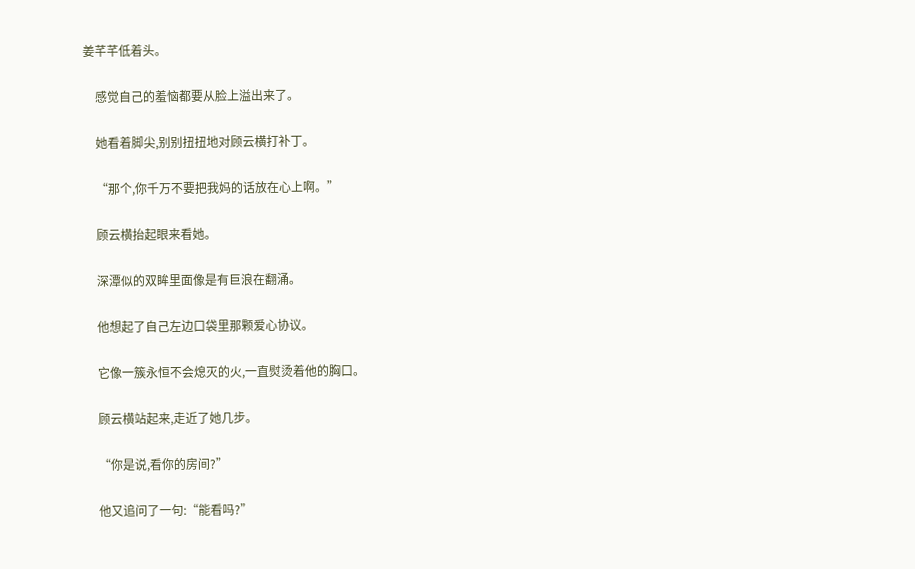姜芊芊低着头。

    感觉自己的羞恼都要从脸上溢出来了。

    她看着脚尖,别别扭扭地对顾云横打补丁。

    “那个,你千万不要把我妈的话放在心上啊。”

    顾云横抬起眼来看她。

    深潭似的双眸里面像是有巨浪在翻涌。

    他想起了自己左边口袋里那颗爱心协议。

    它像一簇永恒不会熄灭的火,一直熨烫着他的胸口。

    顾云横站起来,走近了她几步。

    “你是说,看你的房间?”

    他又追问了一句:“能看吗?”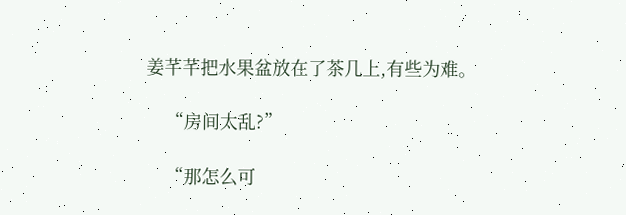姜芊芊把水果盆放在了茶几上,有些为难。

    “房间太乱?”

    “那怎么可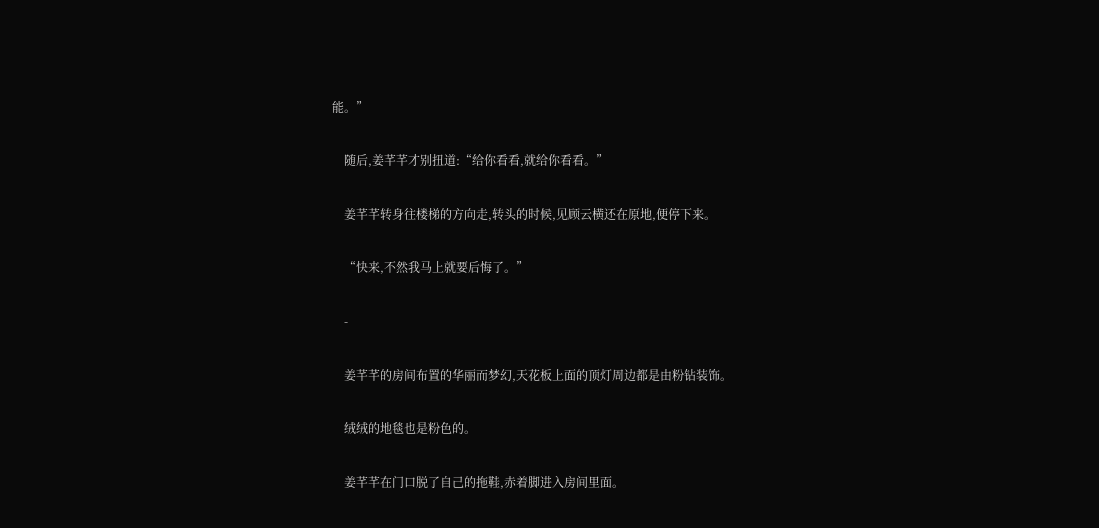能。”

    随后,姜芊芊才别扭道:“给你看看,就给你看看。”

    姜芊芊转身往楼梯的方向走,转头的时候,见顾云横还在原地,便停下来。

    “快来,不然我马上就要后悔了。”

    -

    姜芊芊的房间布置的华丽而梦幻,天花板上面的顶灯周边都是由粉钻装饰。

    绒绒的地毯也是粉色的。

    姜芊芊在门口脱了自己的拖鞋,赤着脚进入房间里面。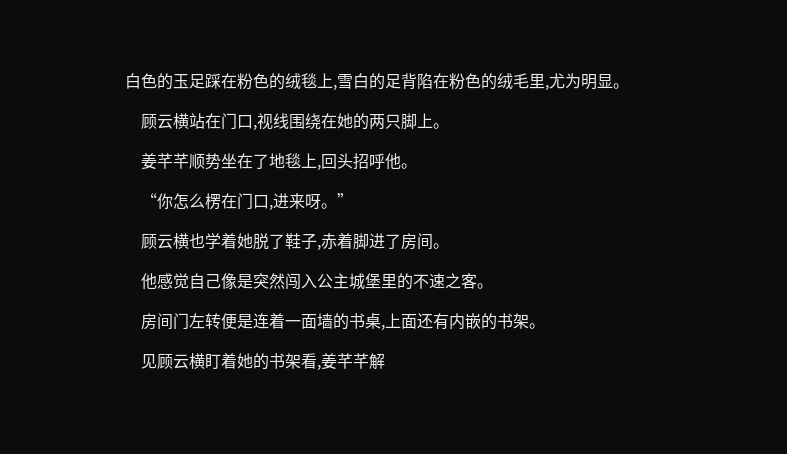白色的玉足踩在粉色的绒毯上,雪白的足背陷在粉色的绒毛里,尤为明显。

    顾云横站在门口,视线围绕在她的两只脚上。

    姜芊芊顺势坐在了地毯上,回头招呼他。

    “你怎么楞在门口,进来呀。”

    顾云横也学着她脱了鞋子,赤着脚进了房间。

    他感觉自己像是突然闯入公主城堡里的不速之客。

    房间门左转便是连着一面墙的书桌,上面还有内嵌的书架。

    见顾云横盯着她的书架看,姜芊芊解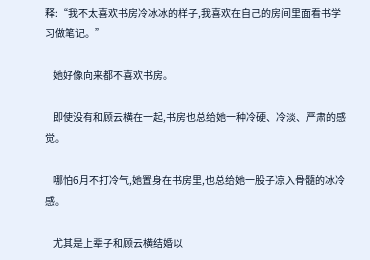释:“我不太喜欢书房冷冰冰的样子,我喜欢在自己的房间里面看书学习做笔记。”

    她好像向来都不喜欢书房。

    即使没有和顾云横在一起,书房也总给她一种冷硬、冷淡、严肃的感觉。

    哪怕6月不打冷气,她置身在书房里,也总给她一股子凉入骨髓的冰冷感。

    尤其是上辈子和顾云横结婚以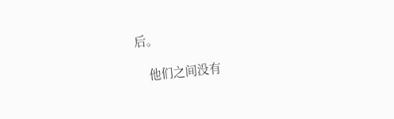后。

    他们之间没有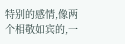特别的感情,像两个相敬如宾的,一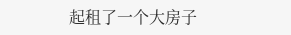起租了一个大房子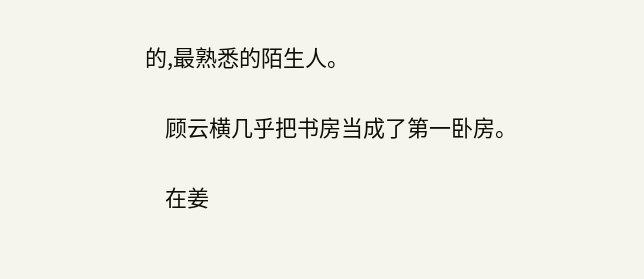的,最熟悉的陌生人。

    顾云横几乎把书房当成了第一卧房。

    在姜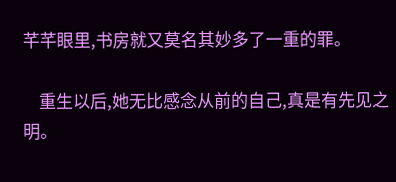芊芊眼里,书房就又莫名其妙多了一重的罪。

    重生以后,她无比感念从前的自己,真是有先见之明。